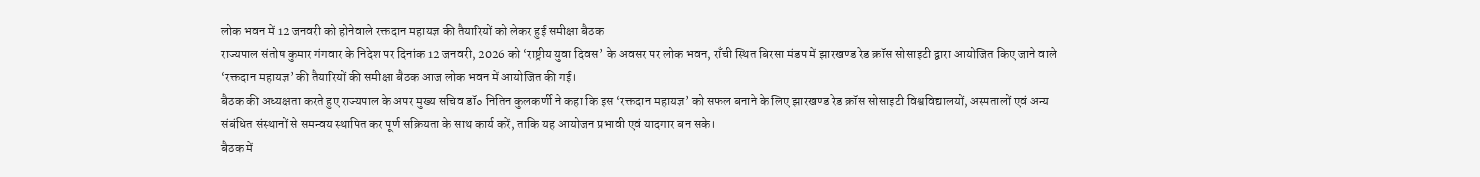लोक भवन में 12 जनवरी को होनेवाले रक्तदान महायज्ञ की तैयारियों को लेकर हुई समीक्षा बैठक
राज्यपाल संतोष कुमार गंगवार के निदेश पर दिनांक 12 जनवरी, 2026 को ‘राष्ट्रीय युवा दिवस’ के अवसर पर लोक भवन, राँची स्थित बिरसा मंडप में झारखण्ड रेड क्रॉस सोसाइटी द्वारा आयोजित किए जाने वाले ‘रक्तदान महायज्ञ’ की तैयारियों की समीक्षा बैठक आज लोक भवन में आयोजित की गई।
बैठक की अध्यक्षता करते हुए राज्यपाल के अपर मुख्य सचिव डॉ० नितिन कुलकर्णी ने कहा कि इस ‘रक्तदान महायज्ञ’ को सफल बनाने के लिए झारखण्ड रेड क्रॉस सोसाइटी विश्वविद्यालयों, अस्पतालों एवं अन्य संबंधित संस्थानों से समन्वय स्थापित कर पूर्ण सक्रियता के साथ कार्य करें, ताकि यह आयोजन प्रभावी एवं यादगार बन सके।
बैठक में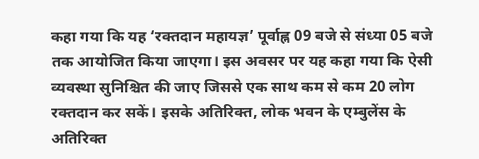कहा गया कि यह ‘रक्तदान महायज्ञ’ पूर्वाह्न 09 बजे से संध्या 05 बजे तक आयोजित किया जाएगा। इस अवसर पर यह कहा गया कि ऐसी व्यवस्था सुनिश्चित की जाए जिससे एक साथ कम से कम 20 लोग रक्तदान कर सकें। इसके अतिरिक्त, लोक भवन के एम्बुलेंस के अतिरिक्त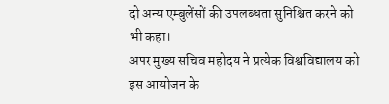दो अन्य एम्बुलेंसों की उपलब्धता सुनिश्चित करने को भी कहा।
अपर मुख्य सचिव महोदय ने प्रत्येक विश्वविद्यालय को इस आयोजन के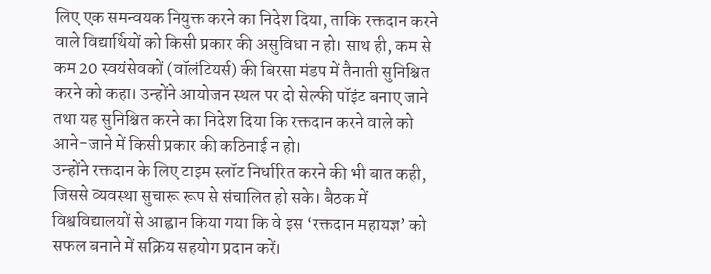लिए एक समन्वयक नियुक्त करने का निदेश दिया, ताकि रक्तदान करने वाले विद्यार्थियों को किसी प्रकार की असुविधा न हो। साथ ही, कम से कम 20 स्वयंसेवकों (वॉलंटियर्स) की बिरसा मंडप में तैनाती सुनिश्चित करने को कहा। उन्होंने आयोजन स्थल पर दो सेल्फी पॉइंट बनाए जाने तथा यह सुनिश्चित करने का निदेश दिया कि रक्तदान करने वाले को आने-जाने में किसी प्रकार की कठिनाई न हो।
उन्होंने रक्तदान के लिए टाइम स्लॉट निर्धारित करने की भी बात कही, जिससे व्यवस्था सुचारू रूप से संचालित हो सके। बैठक में विश्वविद्यालयों से आह्वान किया गया कि वे इस ‘रक्तदान महायज्ञ’ को सफल बनाने में सक्रिय सहयोग प्रदान करें।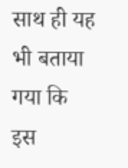साथ ही यह भी बताया गया कि इस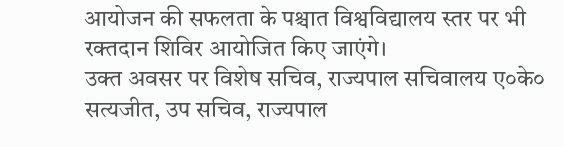आयोजन की सफलता के पश्चात विश्वविद्यालय स्तर पर भी रक्तदान शिविर आयोजित किए जाएंगे।
उक्त अवसर पर विशेष सचिव, राज्यपाल सचिवालय ए०के० सत्यजीत, उप सचिव, राज्यपाल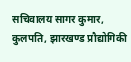सचिवालय सागर कुमार, कुलपति, झारखण्ड प्रौद्योगिकी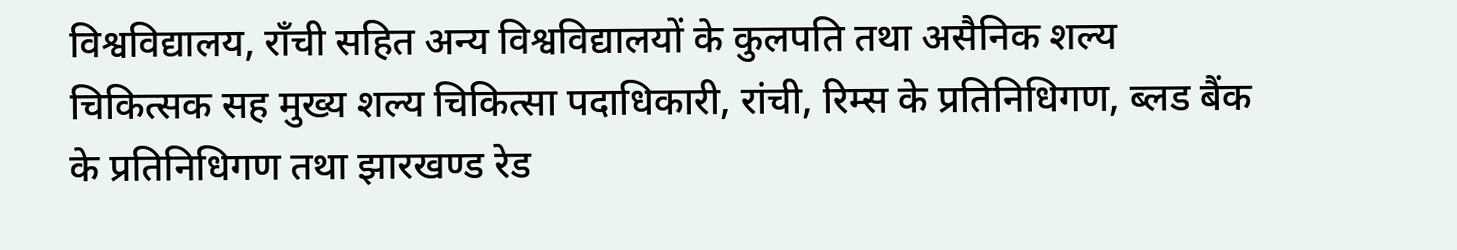विश्वविद्यालय, राँची सहित अन्य विश्वविद्यालयों के कुलपति तथा असैनिक शल्य चिकित्सक सह मुख्य शल्य चिकित्सा पदाधिकारी, रांची, रिम्स के प्रतिनिधिगण, ब्लड बैंक के प्रतिनिधिगण तथा झारखण्ड रेड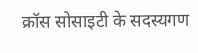क्रॉस सोसाइटी के सदस्यगण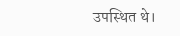उपस्थित थे।